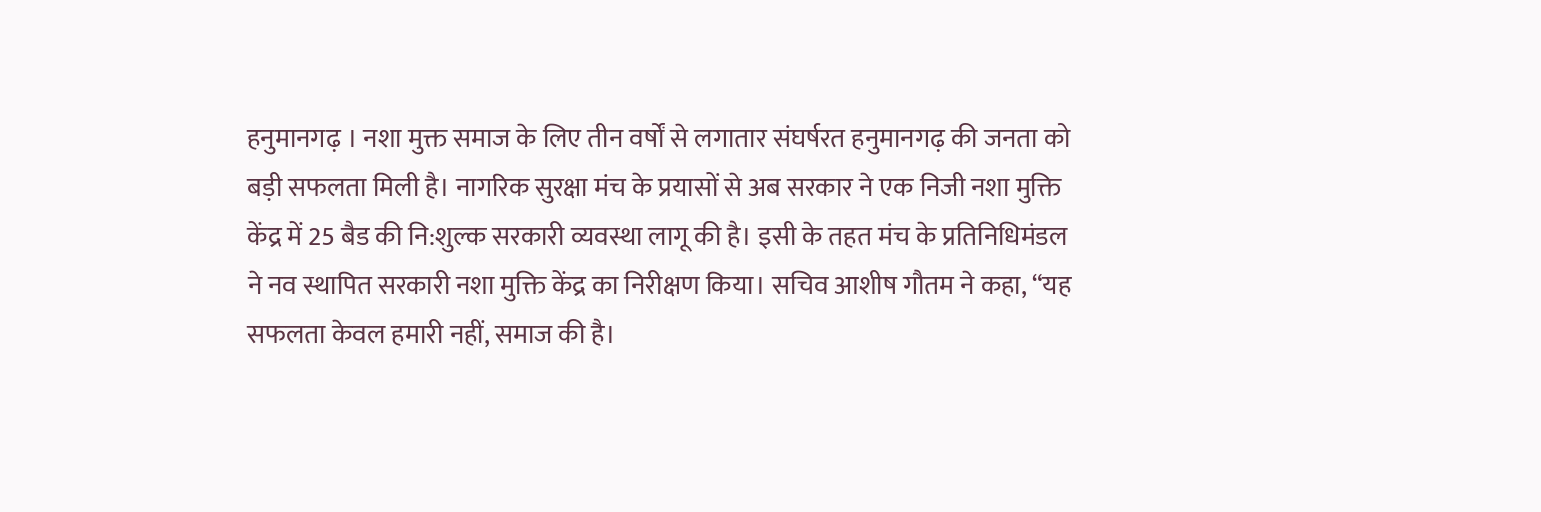हनुमानगढ़ । नशा मुक्त समाज के लिए तीन वर्षों से लगातार संघर्षरत हनुमानगढ़ की जनता को बड़ी सफलता मिली है। नागरिक सुरक्षा मंच के प्रयासों से अब सरकार ने एक निजी नशा मुक्ति केंद्र में 25 बैड की नि:शुल्क सरकारी व्यवस्था लागू की है। इसी के तहत मंच के प्रतिनिधिमंडल ने नव स्थापित सरकारी नशा मुक्ति केंद्र का निरीक्षण किया। सचिव आशीष गौतम ने कहा, “यह सफलता केवल हमारी नहीं, समाज की है।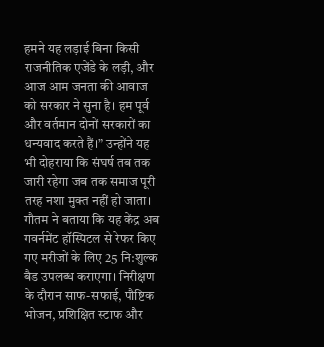हमने यह लड़ाई बिना किसी राजनीतिक एजेंडे के लड़ी, और आज आम जनता की आवाज को सरकार ने सुना है। हम पूर्व और वर्तमान दोनों सरकारों का धन्यवाद करते हैं।” उन्होंने यह भी दोहराया कि संघर्ष तब तक जारी रहेगा जब तक समाज पूरी तरह नशा मुक्त नहीं हो जाता।
गौतम ने बताया कि यह केंद्र अब गवर्नमेंट हॉस्पिटल से रेफर किए गए मरीजों के लिए 25 नि:शुल्क बैड उपलब्ध कराएगा। निरीक्षण के दौरान साफ-सफाई, पौष्टिक भोजन, प्रशिक्षित स्टाफ और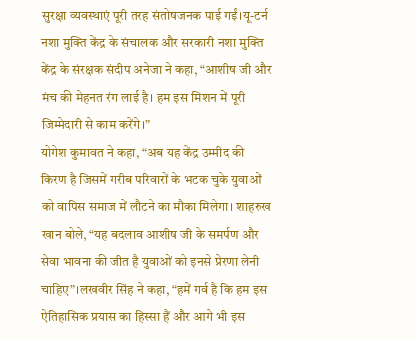सुरक्षा व्यवस्थाएं पूरी तरह संतोषजनक पाई गईं।यू-टर्न नशा मुक्ति केंद्र के संचालक और सरकारी नशा मुक्ति केंद्र के संरक्षक संदीप अनेजा ने कहा, “आशीष जी और मंच की मेहनत रंग लाई है। हम इस मिशन में पूरी जिम्मेदारी से काम करेंगे।”
योगेश कुमावत ने कहा, “अब यह केंद्र उम्मीद की किरण है जिसमें गरीब परिवारों के भटक चुके युवाओं को वापिस समाज में लौटने का मौका मिलेगा। शाहरुख खान बोले, “यह बदलाव आशीष जी के समर्पण और सेवा भावना की जीत है युवाओं को इनसे प्रेरणा लेनी चाहिए”।लखवीर सिंह ने कहा, “हमें गर्व है कि हम इस ऐतिहासिक प्रयास का हिस्सा हैं और आगे भी इस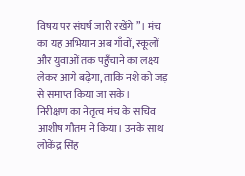विषय पर संघर्ष जारी रखेंगे”। मंच का यह अभियान अब गाँवों, स्कूलों और युवाओं तक पहुँचाने का लक्ष्य लेकर आगे बढ़ेगा, ताकि नशे को जड़ से समाप्त किया जा सके।
निरीक्षण का नेतृत्व मंच के सचिव आशीष गौतम ने किया। उनके साथ लोकेंद्र सिंह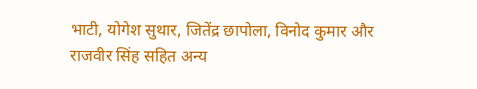भाटी, योगेश सुथार, जितेंद्र छापोला, विनोद कुमार और राजवीर सिंह सहित अन्य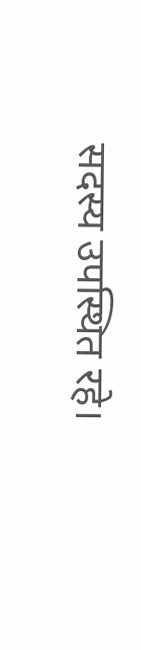सदस्य उपस्थित रहे।